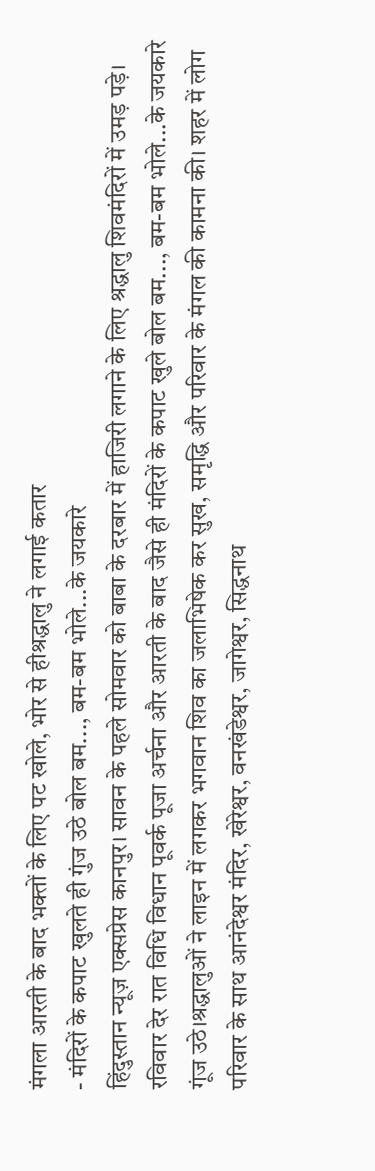मंगला आरती के बाद भक्तों के लिए पट खोले, भोर से हीश्रद्धालु ने लगाई कतार
- मंदिरों के कपाट खुलते ही गुंज उठे बोल बम..., बम-बम भोले...के जयकारे
हिंदुस्तान न्यूज़ एक्सप्रेस कानपुर। सावन के पहले सोमवार को बाबा के दरबार में हाजिरी लगाने के लिए श्रद्धालु शिवमंदिरों में उमड़ पड़े। रविवार देर रात विधि विधान पूवर्क पूजा अर्चना और आरती के बाद जैसे ही मंदिरों के कपाट खुले बोल बम..., बम-बम भोले...के जयकारे गूंज उठे।श्रद्धालुओं ने लाइन में लगकर भगवान शिव का जलाभिषेक कर सुख, समृद्धि और परिवार के मंगल की कामना की। शहर में लोग परिवार के साथ आनंदेश्वर मंदिर, खेरेश्वर, वनखंडेश्वर, जागेश्वर, सिद्धनाथ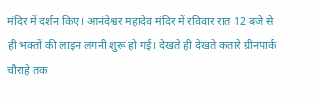मंदिर में दर्शन किए। आनंदेश्वर महादेव मंदिर में रविवार रात 12 बजे से ही भक्तों की लाइन लगनी शुरू हो गई। देखते ही देखते कतारे ग्रीनपार्क चौराहे तक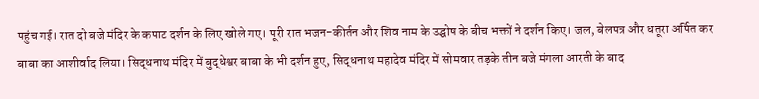पहुंच गई। रात दो बजे मंदिर के कपाट दर्शन के लिए खोले गए। पूरी रात भजन-कीर्तन और शिव नाम के उद्घोष के बीच भक्तों ने दर्शन किए। जल, बेलपत्र और धतूरा अर्पित कर बाबा का आशीर्वाद लिया। सिद्धनाथ मंदिर में बुद्धेश्वर बाबा के भी दर्शन हुए, सिद्धनाथ महादेव मंदिर में सोमवार तड़के तीन बजे मंगला आरती के बाद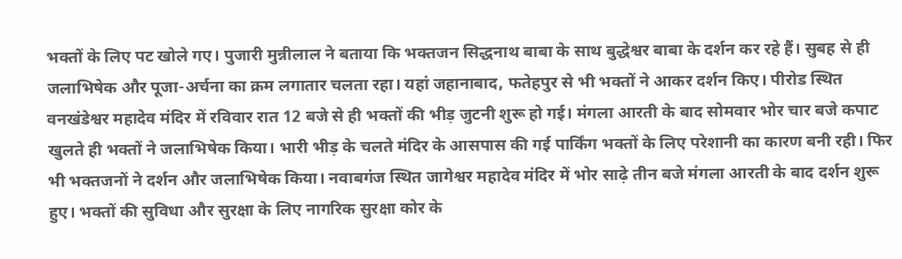भक्तों के लिए पट खोले गए। पुजारी मुन्नीलाल ने बताया कि भक्तजन सिद्धनाथ बाबा के साथ बुद्धेश्वर बाबा के दर्शन कर रहे हैं। सुबह से ही जलाभिषेक और पूजा-अर्चना का क्रम लगातार चलता रहा। यहां जहानाबाद, फतेहपुर से भी भक्तों ने आकर दर्शन किए। पीरोड स्थित वनखंडेश्वर महादेव मंदिर में रविवार रात 12 बजे से ही भक्तों की भीड़ जुटनी शुरू हो गई। मंगला आरती के बाद सोमवार भोर चार बजे कपाट खुलते ही भक्तों ने जलाभिषेक किया। भारी भीड़ के चलते मंदिर के आसपास की गई पार्किंग भक्तों के लिए परेशानी का कारण बनी रही। फिर भी भक्तजनों ने दर्शन और जलाभिषेक किया। नवाबगंज स्थित जागेश्वर महादेव मंदिर में भोर साढ़े तीन बजे मंगला आरती के बाद दर्शन शुरू हुए। भक्तों की सुविधा और सुरक्षा के लिए नागरिक सुरक्षा कोर के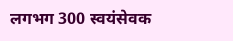लगभग 300 स्वयंसेवक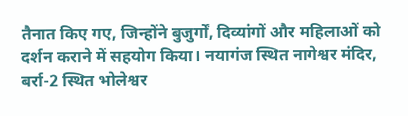तैनात किए गए, जिन्होंने बुजुर्गों, दिव्यांगों और महिलाओं को दर्शन कराने में सहयोग किया। नयागंज स्थित नागेश्वर मंदिर, बर्रा-2 स्थित भोलेश्वर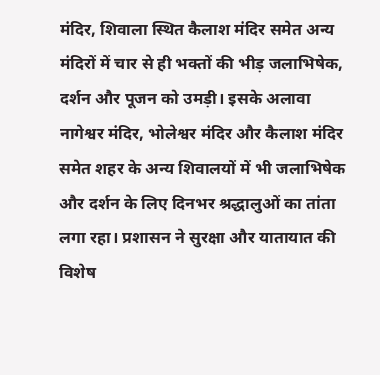मंदिर, शिवाला स्थित कैलाश मंदिर समेत अन्य मंदिरों में चार से ही भक्तों की भीड़ जलाभिषेक, दर्शन और पूजन को उमड़ी। इसके अलावा नागेश्वर मंदिर, भोलेश्वर मंदिर और कैलाश मंदिर समेत शहर के अन्य शिवालयों में भी जलाभिषेक और दर्शन के लिए दिनभर श्रद्धालुओं का तांता लगा रहा। प्रशासन ने सुरक्षा और यातायात की विशेष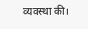व्यवस्था की।